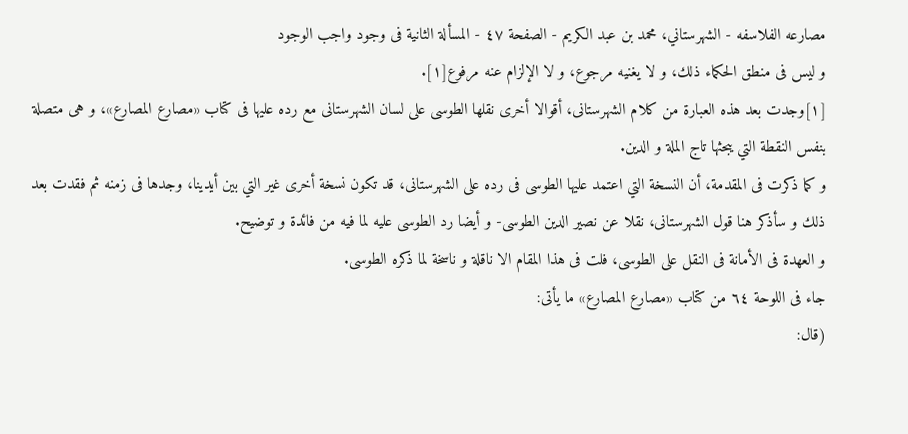مصارعه الفلاسفه - الشهرستاني، محمد بن عبد الكريم - الصفحة ٤٧ - المسألة الثانية فى وجود واجب الوجود
و ليس فى منطق الحكماء ذلك، و لا يغنيه مرجوع، و لا الإلزام عنه مرفوع[١].
[١]وجدت بعد هذه العبارة من كلام الشهرستانى، أقوالا أخرى نقلها الطوسى على لسان الشهرستانى مع رده عليها فى كتاب «مصارع المصارع»، و هى متصلة بنفس النقطة التي يبحثها تاج الملة و الدين.
و كما ذكرت فى المقدمة، أن النسخة التي اعتمد عليها الطوسى فى رده على الشهرستانى، قد تكون نسخة أخرى غير التي بين أيدينا، وجدها فى زمنه ثم فقدت بعد ذلك و سأذكر هنا قول الشهرستانى، نقلا عن نصير الدين الطوسى- و أيضا رد الطوسى عليه لما فيه من فائدة و توضيح.
و العهدة فى الأمانة فى النقل على الطوسى، فلت فى هذا المقام الا ناقلة و ناسخة لما ذكره الطوسى.
جاء فى اللوحة ٦٤ من كتاب «مصارع المصارع» ما يأتى:
(قال: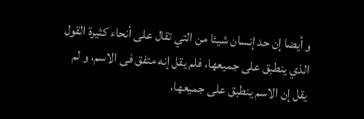و أيضا إن حد إنسان شيئا من التي تقال على أنحاء كثيرة القول الذي ينطبق على جميعها، فلم يقل إنه متفق فى الاسم، و لم يقل إن الاسم ينطبق على جميعها،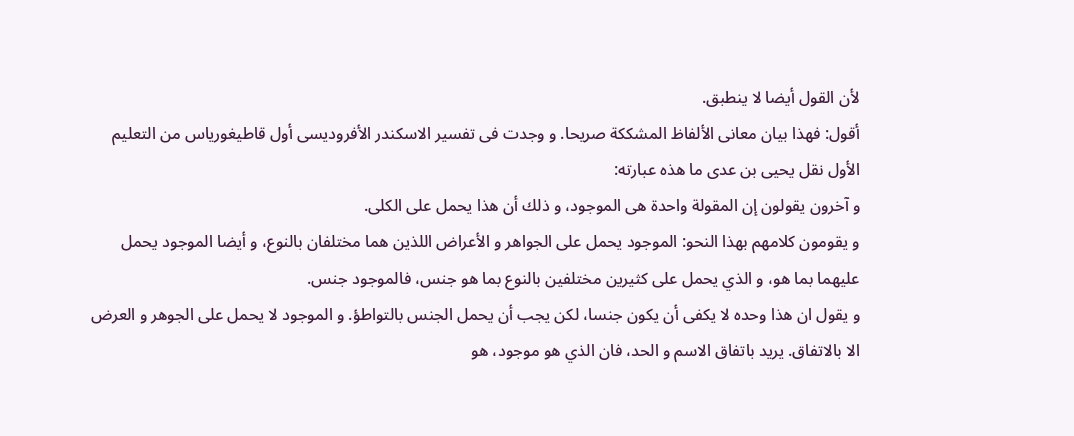لأن القول أيضا لا ينطبق.
أقول: فهذا بيان معانى الألفاظ المشككة صريحا. و وجدت فى تفسير الاسكندر الأفروديسى أول قاطيغورياس من التعليم الأول نقل يحيى بن عدى ما هذه عبارته:
و آخرون يقولون إن المقولة واحدة هى الموجود، و ذلك أن هذا يحمل على الكلى.
و يقومون كلامهم بهذا النحو: الموجود يحمل على الجواهر و الأعراض اللذين هما مختلفان بالنوع، و أيضا الموجود يحمل عليهما بما هو، و الذي يحمل على كثيرين مختلفين بالنوع بما هو جنس، فالموجود جنس.
و يقول ان هذا وحده لا يكفى أن يكون جنسا، لكن يجب أن يحمل الجنس بالتواطؤ. و الموجود لا يحمل على الجوهر و العرض الا بالاتفاق. يريد باتفاق الاسم و الحد، فان الذي هو موجود، هو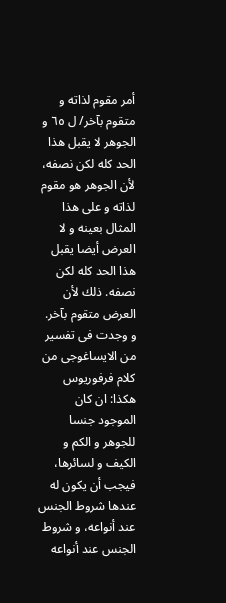أمر مقوم لذاته و متقوم بآخر/ ل ٦٥ و الجوهر لا يقبل هذا الحد كله لكن نصفه، لأن الجوهر هو مقوم لذاته و على هذا المثال بعينه و لا العرض أيضا يقبل هذا الحد كله لكن نصفه. ذلك لأن العرض متقوم بآخر.
و وجدت فى تفسير من الايساغوجى من كلام فرفوريوس هكذا: ان كان الموجود جنسا للجوهر و الكم و الكيف و لسائرها، فيجب أن يكون له عندها شروط الجنس عند أنواعه، و شروط الجنس عند أنواعه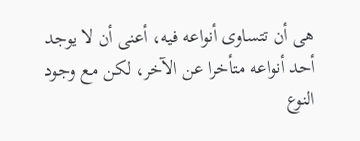هى أن تتساوى أنواعه فيه، أعنى أن لا يوجد أحد أنواعه متأخرا عن الآخر، لكن مع وجود النوع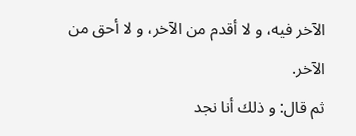الآخر فيه، و لا أقدم من الآخر، و لا أحق من الآخر.
ثم قال: و ذلك أنا نجد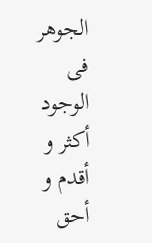الجوهر فى الوجود أكثر و أقدم و أحق